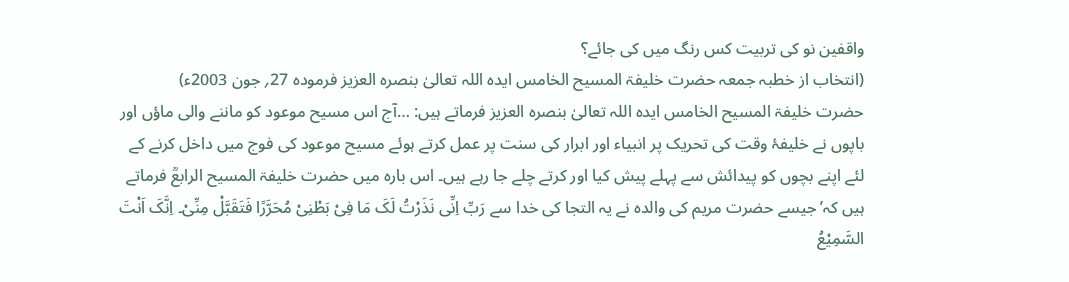واقفین نو کی تربیت کس رنگ میں کی جائے؟
(انتخاب از خطبہ جمعہ حضرت خلیفۃ المسیح الخامس ایدہ اللہ تعالیٰ بنصرہ العزیز فرمودہ 27؍ جون 2003ء)
حضرت خلیفۃ المسیح الخامس ایدہ اللہ تعالیٰ بنصرہ العزیز فرماتے ہیں: …آج اس مسیح موعود کو ماننے والی ماؤں اور باپوں نے خلیفۂ وقت کی تحریک پر انبیاء اور ابرار کی سنت پر عمل کرتے ہوئے مسیح موعود کی فوج میں داخل کرنے کے لئے اپنے بچوں کو پیدائش سے پہلے پیش کیا اور کرتے چلے جا رہے ہیں۔ اس بارہ میں حضرت خلیفۃ المسیح الرابعؒ فرماتے ہیں کہ’جیسے حضرت مریم کی والدہ نے یہ التجا کی خدا سے رَبِّ اِنِّی نَذَرْتُ لَکَ مَا فِیْ بَطْنِیْ مُحَرَّرًا فَتَقَبَّلْ مِنِّیْ۔ اِنَّکَ اَنْتَ السَّمِیْعُ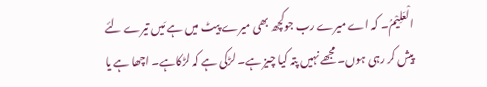الْعَلِیْمُ۔ کہ اے میرے رب جوکچھ بھی میرے پیٹ میں ہے مَیں تیرے لئے پیش کر رہی ہوں۔ مجھے نہیں پتہ کیا چیز ہے۔ لڑکی ہے کہ لڑکاہے۔ اچھا ہے یا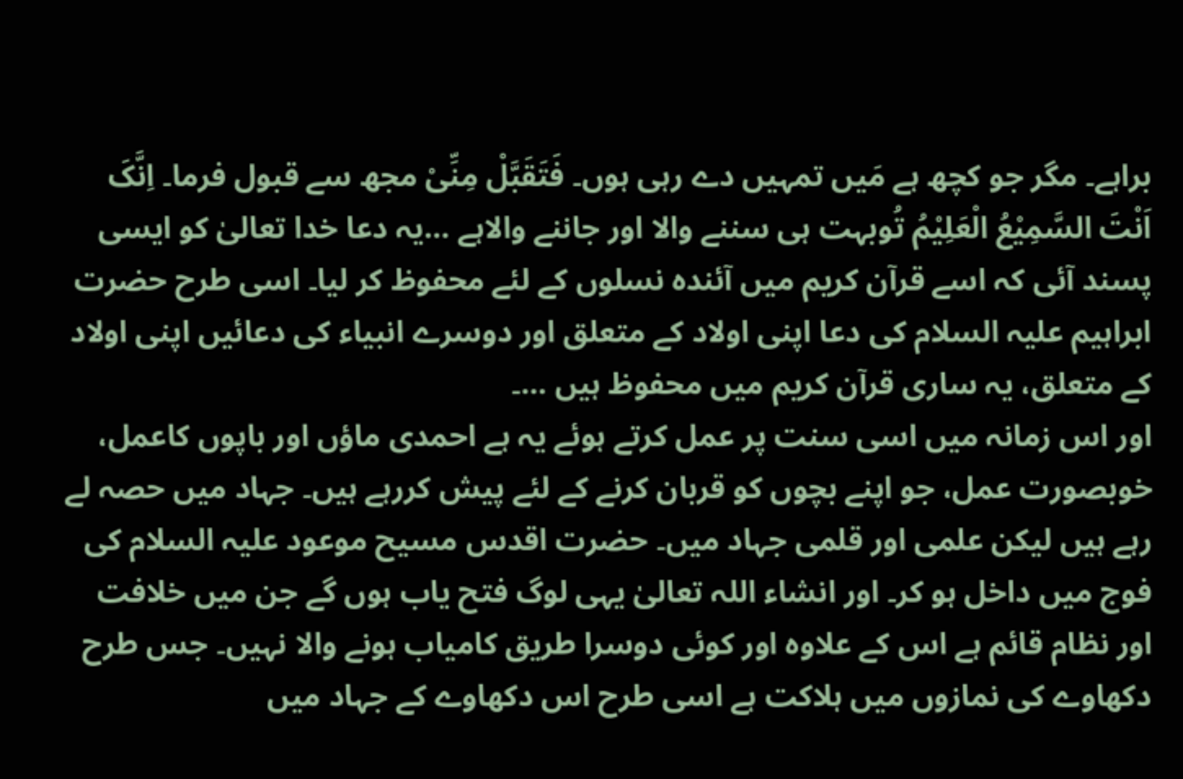براہے۔ مگر جو کچھ ہے مَیں تمہیں دے رہی ہوں۔ فَتَقَبَّلْ مِنِّیْ مجھ سے قبول فرما۔ اِنَّکَ اَنْتَ السَّمِیْعُ الْعَلِیْمُ تُوبہت ہی سننے والا اور جاننے والاہے …یہ دعا خدا تعالیٰ کو ایسی پسند آئی کہ اسے قرآن کریم میں آئندہ نسلوں کے لئے محفوظ کر لیا۔ اسی طرح حضرت ابراہیم علیہ السلام کی دعا اپنی اولاد کے متعلق اور دوسرے انبیاء کی دعائیں اپنی اولاد کے متعلق، یہ ساری قرآن کریم میں محفوظ ہیں …۔
اور اس زمانہ میں اسی سنت پر عمل کرتے ہوئے یہ ہے احمدی ماؤں اور باپوں کاعمل، خوبصورت عمل، جو اپنے بچوں کو قربان کرنے کے لئے پیش کررہے ہیں۔ جہاد میں حصہ لے رہے ہیں لیکن علمی اور قلمی جہاد میں۔ حضرت اقدس مسیح موعود علیہ السلام کی فوج میں داخل ہو کر۔ اور انشاء اللہ تعالیٰ یہی لوگ فتح یاب ہوں گے جن میں خلافت اور نظام قائم ہے اس کے علاوہ اور کوئی دوسرا طریق کامیاب ہونے والا نہیں۔ جس طرح دکھاوے کی نمازوں میں ہلاکت ہے اسی طرح اس دکھاوے کے جہاد میں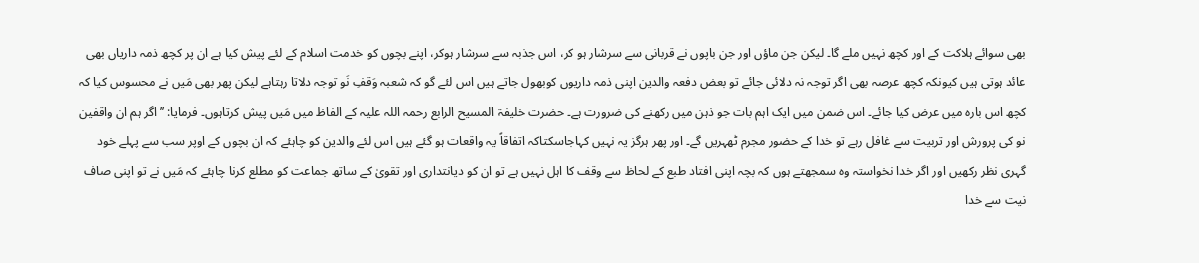بھی سوائے ہلاکت کے اور کچھ نہیں ملے گا۔ لیکن جن ماؤں اور جن باپوں نے قربانی سے سرشار ہو کر، اس جذبہ سے سرشار ہوکر، اپنے بچوں کو خدمت اسلام کے لئے پیش کیا ہے ان پر کچھ ذمہ داریاں بھی عائد ہوتی ہیں کیونکہ کچھ عرصہ بھی اگر توجہ نہ دلائی جائے تو بعض دفعہ والدین اپنی ذمہ داریوں کوبھول جاتے ہیں اس لئے گو کہ شعبہ وَقفِ نَو توجہ دلاتا رہتاہے لیکن پھر بھی مَیں نے محسوس کیا کہ کچھ اس بارہ میں عرض کیا جائے۔ اس ضمن میں ایک اہم بات جو ذہن میں رکھنے کی ضرورت ہے۔ حضرت خلیفۃ المسیح الرابع رحمہ اللہ علیہ کے الفاظ میں مَیں پیش کرتاہوں۔ فرمایا: ’’اگر ہم ان واقفین نو کی پرورش اور تربیت سے غافل رہے تو خدا کے حضور مجرم ٹھہریں گے۔ اور پھر ہرگز یہ نہیں کہاجاسکتاکہ اتفاقاً یہ واقعات ہو گئے ہیں اس لئے والدین کو چاہئے کہ ان بچوں کے اوپر سب سے پہلے خود گہری نظر رکھیں اور اگر خدا نخواستہ وہ سمجھتے ہوں کہ بچہ اپنی افتاد طبع کے لحاظ سے وقف کا اہل نہیں ہے تو ان کو دیانتداری اور تقویٰ کے ساتھ جماعت کو مطلع کرنا چاہئے کہ مَیں نے تو اپنی صاف نیت سے خدا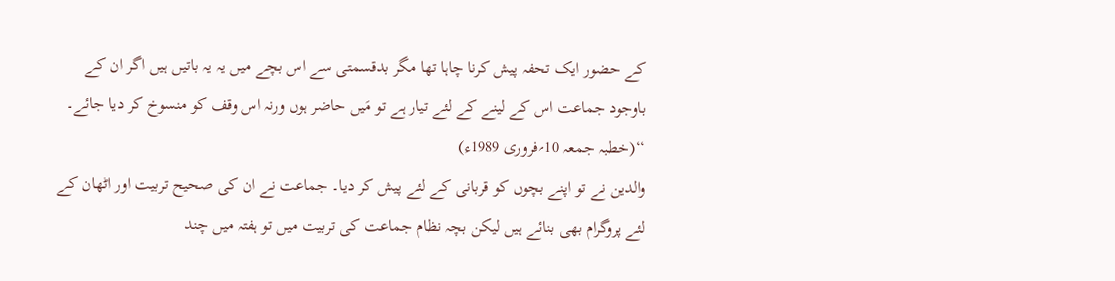کے حضور ایک تحفہ پیش کرنا چاہا تھا مگر بدقسمتی سے اس بچے میں یہ یہ باتیں ہیں اگر ان کے باوجود جماعت اس کے لینے کے لئے تیار ہے تو مَیں حاضر ہوں ورنہ اس وقف کو منسوخ کر دیا جائے۔ ‘‘(خطبہ جمعہ 10؍فروری 1989ء)
والدین نے تو اپنے بچوں کو قربانی کے لئے پیش کر دیا۔ جماعت نے ان کی صحیح تربیت اور اٹھان کے لئے پروگرام بھی بنائے ہیں لیکن بچہ نظام جماعت کی تربیت میں تو ہفتہ میں چند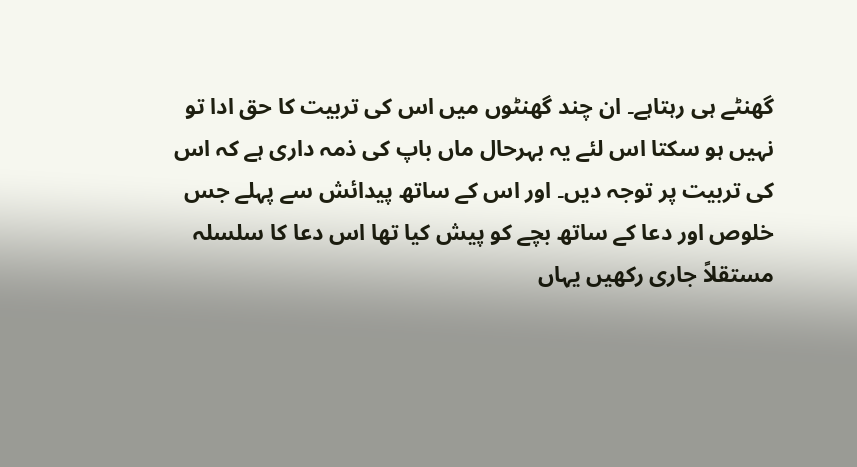گھنٹے ہی رہتاہے۔ ان چند گھنٹوں میں اس کی تربیت کا حق ادا تو نہیں ہو سکتا اس لئے یہ بہرحال ماں باپ کی ذمہ داری ہے کہ اس کی تربیت پر توجہ دیں۔ اور اس کے ساتھ پیدائش سے پہلے جس خلوص اور دعا کے ساتھ بچے کو پیش کیا تھا اس دعا کا سلسلہ مستقلاً جاری رکھیں یہاں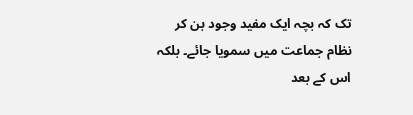تک کہ بچہ ایک مفید وجود بن کر نظام جماعت میں سمویا جائے۔ بلکہ اس کے بعد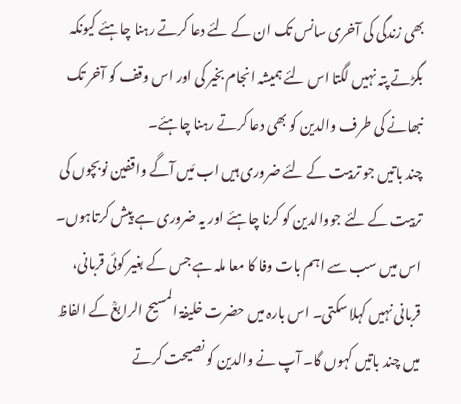بھی زندگی کی آخری سانس تک ان کے لئے دعا کرتے رہنا چاہئے کیونکہ بگڑتے پتہ نہیں لگتا اس لئے ہمیشہ انجام بخیر کی اور اس وقف کو آخر تک نبھانے کی طرف والدین کو بھی دعا کرتے رہنا چاہئے۔
چند باتیں جو تربیت کے لئے ضروری ہیں اب مَیں آگے واقفین نوبچوں کی تربیت کے لئے جووالدین کو کرنا چاہئے اور یہ ضروری ہے پیش کرتاہوں۔
اس میں سب سے اہم بات وفا کا معا ملہ ہے جس کے بغیر کوئی قربانی، قربانی نہیں کہلا سکتی۔ اس بارہ میں حضرت خلیفۃ المسیح الرابعؒ کے الفاظ میں چند باتیں کہوں گا۔ آپ نے والدین کو نصیحت کرتے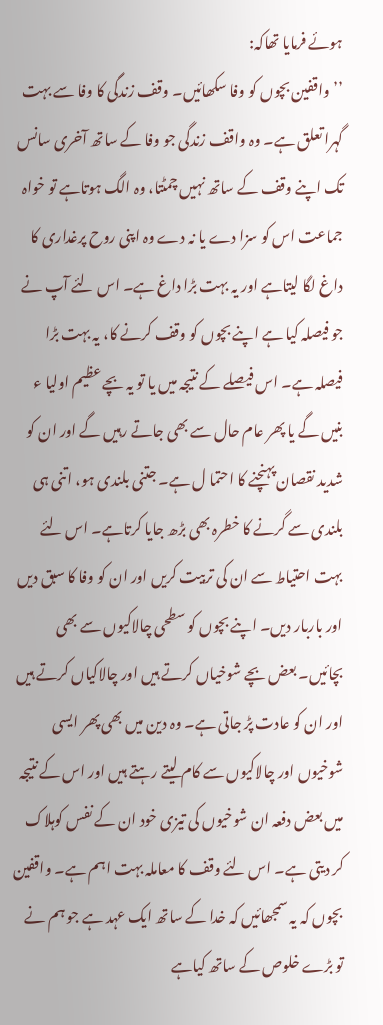ہوئے فرمایا تھاکہ:
’’واقفین بچوں کو وفا سکھائیں۔ وقف زندگی کا وفا سے بہت گہرا تعلق ہے۔ وہ واقف زندگی جو وفا کے ساتھ آخری سانس تک اپنے وقف کے ساتھ نہیں چمٹتا، وہ الگ ہوتاہے تو خواہ جماعت اس کو سزا دے یا نہ دے وہ اپنی روح پرغداری کا داغ لگا لیتاہے اور یہ بہت بڑا داغ ہے۔ اس لئے آپ نے جو فیصلہ کیا ہے اپنے بچوں کو وقف کرنے کا، یہ بہت بڑا فیصلہ ہے۔ اس فیصلے کے نتیجہ میں یا تو یہ بچے عظیم اولیا ء بنیں گے یا پھر عام حال سے بھی جاتے رہیں گے اور ان کو شدید نقصان پہنچنے کا احتما ل ہے۔ جتنی بلندی ہو، اتنی ہی بلندی سے گرنے کا خطرہ بھی بڑھ جایا کرتاہے۔ اس لئے بہت احتیاط سے ان کی تربیت کریں اور ان کو وفا کا سبق دیں اور باربار دیں۔ اپنے بچوں کو سطحی چالاکیوں سے بھی بچائیں۔ بعض بچے شوخیاں کرتے ہیں اور چالاکیاں کرتے ہیں اور ان کو عادت پڑ جاتی ہے۔ وہ دین میں بھی پھر ایسی شوخیوں اور چالاکیوں سے کام لیتے رہتے ہیں اور اس کے نتیجہ میں بعض دفعہ ان شوخیوں کی تیزی خود ان کے نفس کوہلاک کر دیتی ہے۔ اس لئے وقف کا معاملہ بہت اہم ہے۔ واقفین بچوں کہ یہ سمجھائیں کہ خدا کے ساتھ ایک عہد ہے جو ہم نے تو بڑے خلوص کے ساتھ کیاہے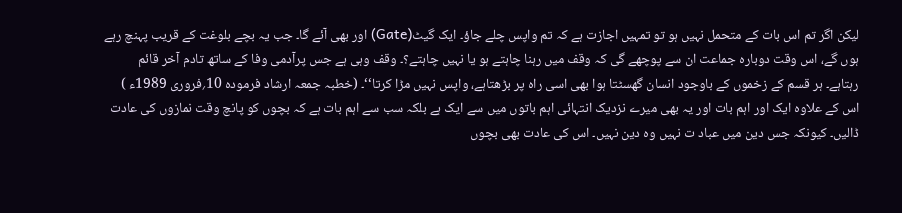لیکن اگر تم اس بات کے متحمل نہیں ہو تو تمہیں اجازت ہے کہ تم واپس چلے جاؤ۔ ایک گیٹ(Gate) اور بھی آئے گا۔ جب یہ بچے بلوغت کے قریب پہنچ رہے ہوں گے، اس وقت دوبارہ جماعت ان سے پوچھے گی کہ وقف میں رہنا چاہتے ہو یا نہیں چاہتے؟۔ وقف وہی ہے جس پرآدمی وفا کے ساتھ تادم آخر قائم رہتاہے۔ ہر قسم کے زخموں کے باوجود انسان گھسٹتا ہوا بھی اسی راہ پر بڑھتاہے، واپس نہیں مڑا کرتا‘‘۔ (خطبہ جمعہ ارشاد فرمودہ 10؍فروری 1989ء )
اس کے علاوہ ایک اور اہم بات اور یہ بھی میرے نزدیک انتہائی اہم باتوں میں سے ایک ہے بلکہ سب سے اہم بات ہے کہ بچوں کو پانچ وقت نمازوں کی عادت ڈالیں۔ کیونکہ جس دین میں عباد ت نہیں وہ دین نہیں۔ اس کی عادت بھی بچوں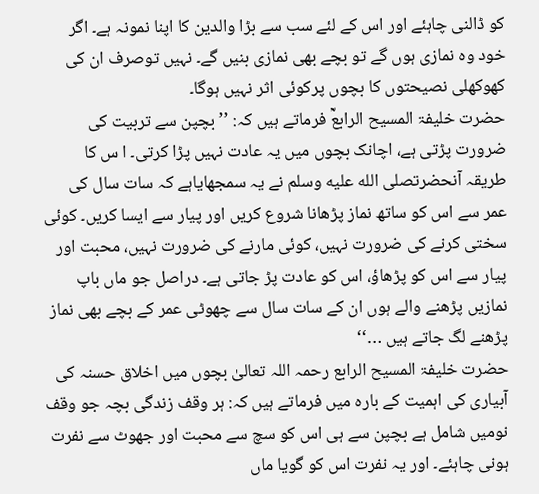کو ڈالنی چاہئے اور اس کے لئے سب سے بڑا والدین کا اپنا نمونہ ہے۔ اگر خود وہ نمازی ہوں گے تو بچے بھی نمازی بنیں گے۔ نہیں توصرف ان کی کھوکھلی نصیحتوں کا بچوں پرکوئی اثر نہیں ہوگا۔
حضرت خلیفۃ المسیح الرابعؒ فرماتے ہیں کہ: ’’بچپن سے تربیت کی ضرورت پڑتی ہے، اچانک بچوں میں یہ عادت نہیں پڑا کرتی۔ ا س کا طریقہ آنحضرتصلى الله عليه وسلم نے یہ سمجھایاہے کہ سات سال کی عمر سے اس کو ساتھ نماز پڑھانا شروع کریں اور پیار سے ایسا کریں۔ کوئی سختی کرنے کی ضرورت نہیں، کوئی مارنے کی ضرورت نہیں، محبت اور پیار سے اس کو پڑھاؤ، اس کو عادت پڑ جاتی ہے۔ دراصل جو ماں باپ نمازیں پڑھنے والے ہوں ان کے سات سال سے چھوٹی عمر کے بچے بھی نماز پڑھنے لگ جاتے ہیں …‘‘
حضرت خلیفۃ المسیح الرابع رحمہ اللہ تعالیٰ بچوں میں اخلاق حسنہ کی آبیاری کی اہمیت کے بارہ میں فرماتے ہیں کہ: ہر وقف زندگی بچہ جو وقف نومیں شامل ہے بچپن سے ہی اس کو سچ سے محبت اور جھوٹ سے نفرت ہونی چاہئے۔ اور یہ نفرت اس کو گویا ماں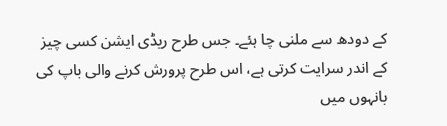کے دودھ سے ملنی چا ہئے۔ جس طرح ریڈی ایشن کسی چیز کے اندر سرایت کرتی ہے، اس طرح پرورش کرنے والی باپ کی بانہوں میں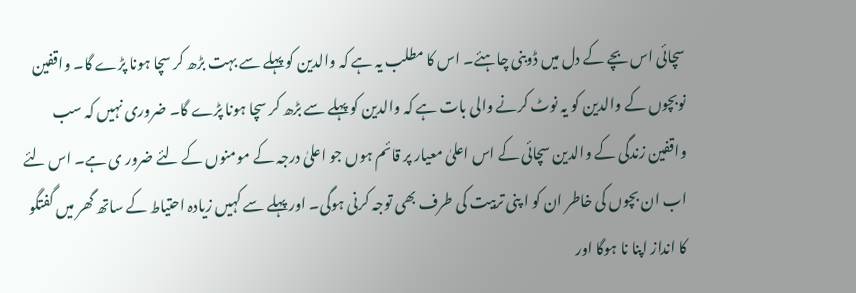سچائی اس بچے کے دل میں ڈوبنی چاہئے۔ اس کا مطلب یہ ہے کہ والدین کو پہلے سے بہت بڑھ کر سچا ہونا پڑے گا۔ واقفین نوبچوں کے والدین کو یہ نوٹ کرنے والی بات ہے کہ والدین کو پہلے سے بڑھ کر سچا ہونا پڑے گا۔ ضروری نہیں کہ سب واقفین زندگی کے والدین سچائی کے اس اعلیٰ معیار پر قائم ہوں جو اعلیٰ درجہ کے مومنوں کے لئے ضرور ی ہے۔ اس لئے اب ان بچوں کی خاطر ان کو ا پنی تربیت کی طرف بھی توجہ کرنی ہوگی۔ اور پہلے سے کہیں زیادہ احتیاط کے ساتھ گھر میں گفتگو کا انداز اپنا نا ہوگا اور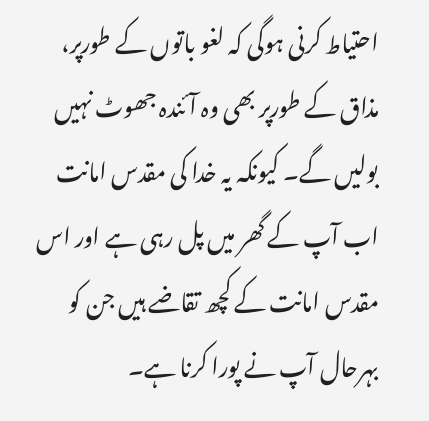احتیاط کرنی ہوگی کہ لغو باتوں کے طورپر، مذاق کے طورپر بھی وہ آئندہ جھوٹ نہیں بولیں گے۔ کیونکہ یہ خدا کی مقدس امانت اب آپ کے گھر میں پل رہی ہے اور اس مقدس امانت کے کچھ تقاضے ہیں جن کو بہرحال آپ نے پورا کرنا ہے۔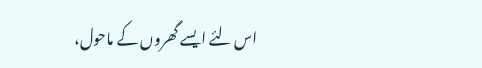اس لئے ایسے گھروں کے ماحول،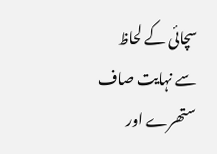سچائی کے لحاظ سے نہایت صاف ستھرے اور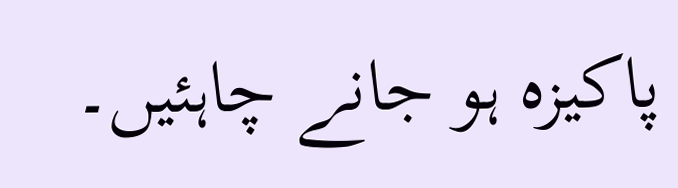پاکیزہ ہو جانے چاہئیں۔